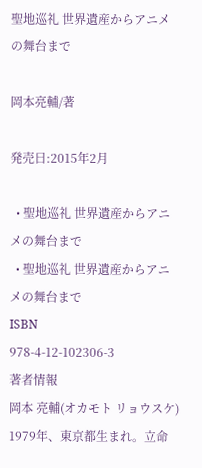聖地巡礼 世界遺産からアニメの舞台まで

岡本亮輔/著

発売日:2015年2月

  • 聖地巡礼 世界遺産からアニメの舞台まで
  • 聖地巡礼 世界遺産からアニメの舞台まで
ISBN
978-4-12-102306-3
著者情報
岡本 亮輔(オカモト リョウスケ)
1979年、東京都生まれ。立命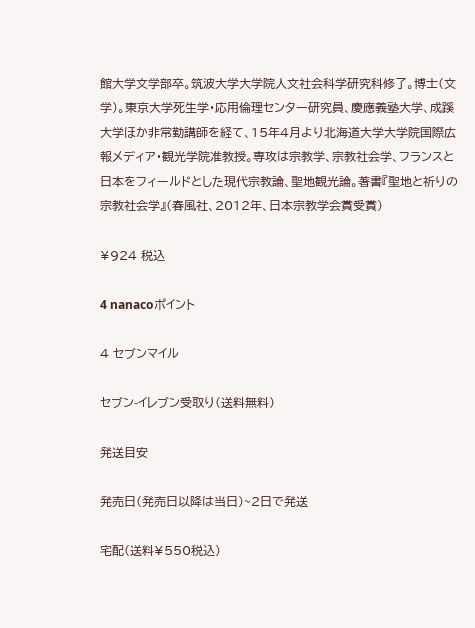館大学文学部卒。筑波大学大学院人文社会科学研究科修了。博士(文学)。東京大学死生学・応用倫理センター研究員、慶應義塾大学、成蹊大学ほか非常勤講師を経て、15年4月より北海道大学大学院国際広報メディア・観光学院准教授。専攻は宗教学、宗教社会学、フランスと日本をフィールドとした現代宗教論、聖地観光論。著書『聖地と祈りの宗教社会学』(春風社、2012年、日本宗教学会賞受賞)

¥924 税込

4 nanacoポイント

4 セブンマイル

セブン-イレブン受取り(送料無料)

発送目安

発売日(発売日以降は当日)~2日で発送

宅配(送料¥550税込)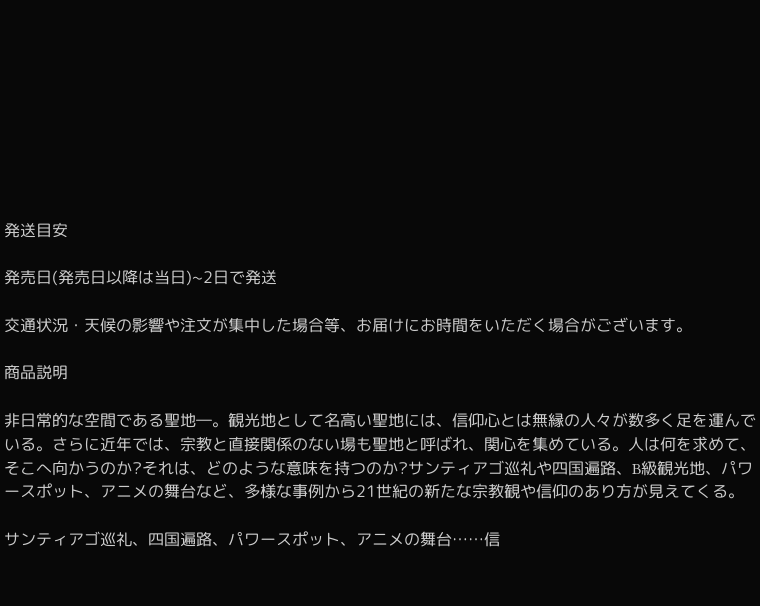発送目安

発売日(発売日以降は当日)~2日で発送

交通状況・天候の影響や注文が集中した場合等、お届けにお時間をいただく場合がございます。

商品説明

非日常的な空間である聖地―。観光地として名高い聖地には、信仰心とは無縁の人々が数多く足を運んでいる。さらに近年では、宗教と直接関係のない場も聖地と呼ばれ、関心を集めている。人は何を求めて、そこへ向かうのか?それは、どのような意味を持つのか?サンティアゴ巡礼や四国遍路、B級観光地、パワースポット、アニメの舞台など、多様な事例から21世紀の新たな宗教観や信仰のあり方が見えてくる。

サンティアゴ巡礼、四国遍路、パワースポット、アニメの舞台……信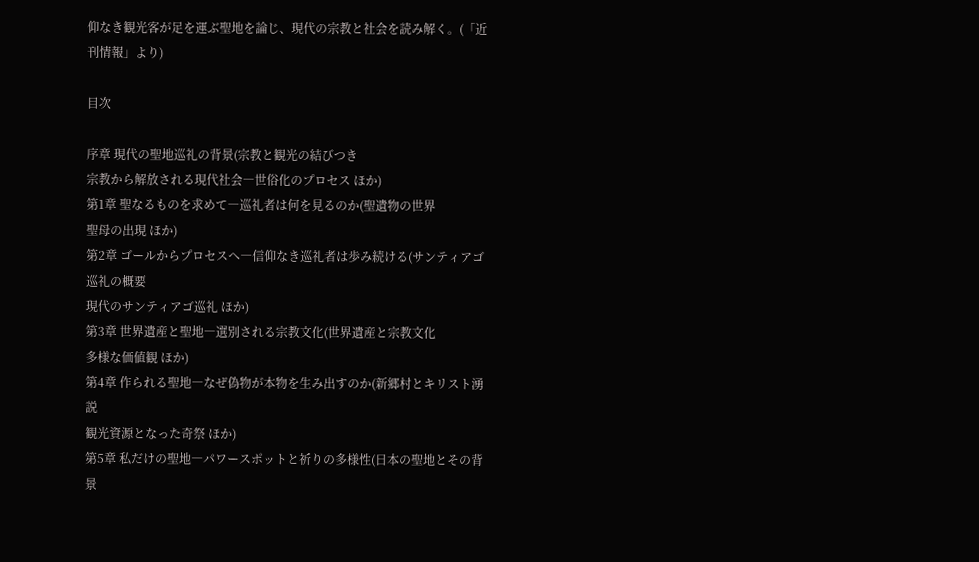仰なき観光客が足を運ぶ聖地を論じ、現代の宗教と社会を読み解く。(「近刊情報」より)

目次

序章 現代の聖地巡礼の背景(宗教と観光の結びつき
宗教から解放される現代社会―世俗化のプロセス ほか)
第1章 聖なるものを求めて―巡礼者は何を見るのか(聖遺物の世界
聖母の出現 ほか)
第2章 ゴールからプロセスへ―信仰なき巡礼者は歩み続ける(サンティアゴ巡礼の概要
現代のサンティアゴ巡礼 ほか)
第3章 世界遺産と聖地―選別される宗教文化(世界遺産と宗教文化
多様な価値観 ほか)
第4章 作られる聖地―なぜ偽物が本物を生み出すのか(新郷村とキリスト湧説
観光資源となった奇祭 ほか)
第5章 私だけの聖地―パワースポットと祈りの多様性(日本の聖地とその背景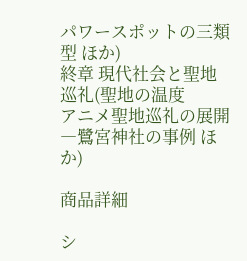パワースポットの三類型 ほか)
終章 現代社会と聖地巡礼(聖地の温度
アニメ聖地巡礼の展開―鷺宮神社の事例 ほか)

商品詳細

シ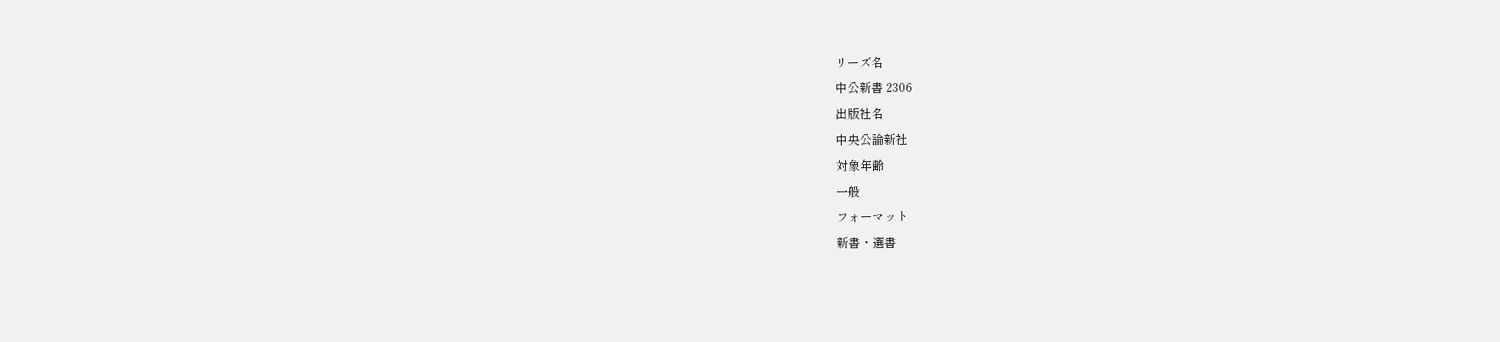リーズ名
中公新書 2306
出版社名
中央公論新社
対象年齢
一般
フォーマット
新書・選書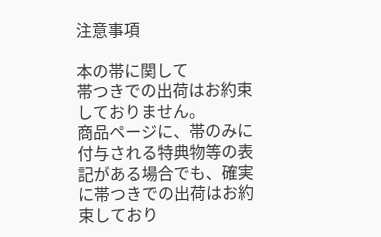注意事項

本の帯に関して
帯つきでの出荷はお約束しておりません。
商品ページに、帯のみに付与される特典物等の表記がある場合でも、確実に帯つきでの出荷はお約束しており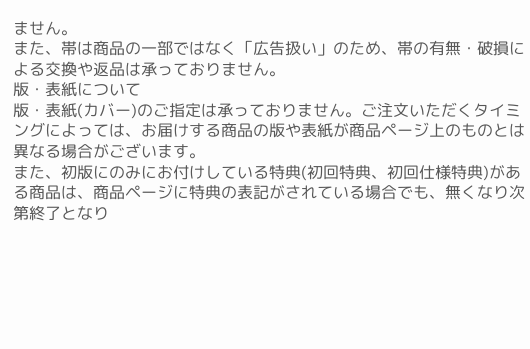ません。
また、帯は商品の一部ではなく「広告扱い」のため、帯の有無・破損による交換や返品は承っておりません。
版・表紙について
版・表紙(カバー)のご指定は承っておりません。ご注文いただくタイミングによっては、お届けする商品の版や表紙が商品ページ上のものとは異なる場合がございます。
また、初版にのみにお付けしている特典(初回特典、初回仕様特典)がある商品は、商品ページに特典の表記がされている場合でも、無くなり次第終了となり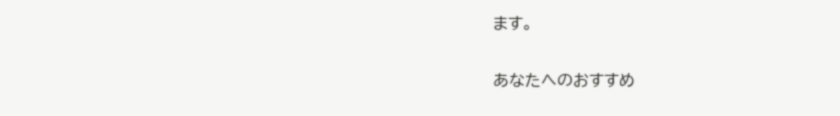ます。

あなたへのおすすめ